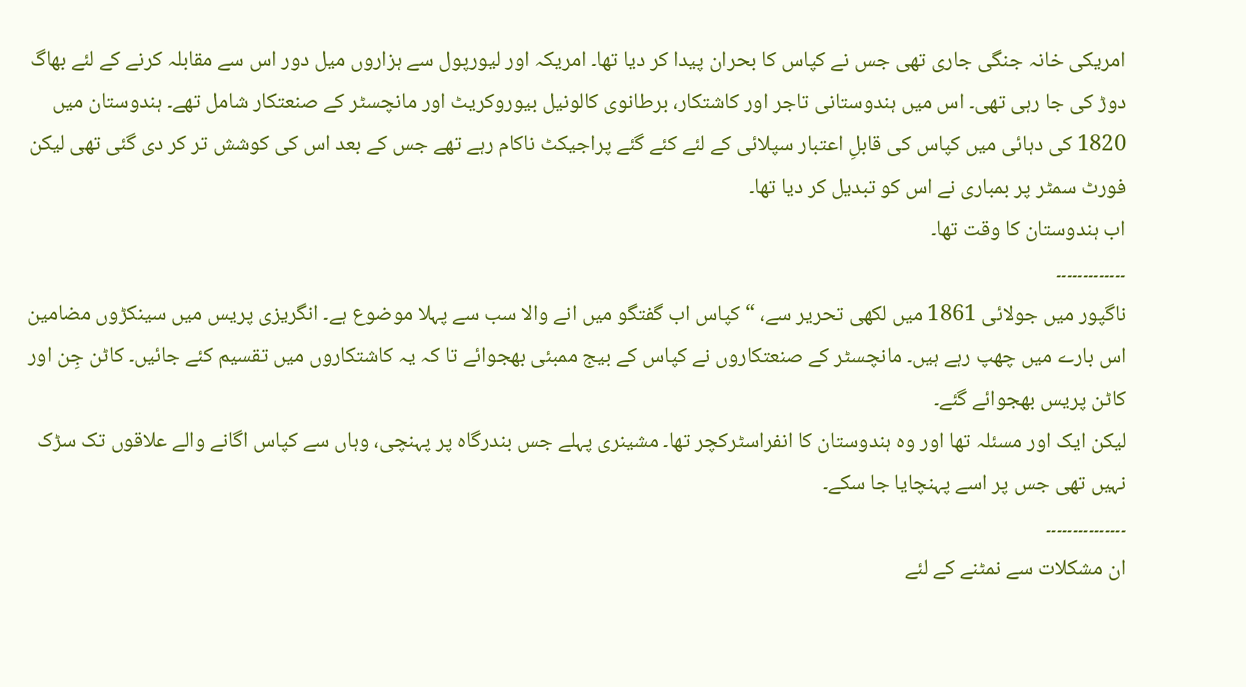امریکی خانہ جنگی جاری تھی جس نے کپاس کا بحران پیدا کر دیا تھا۔ امریکہ اور لیورپول سے ہزاروں میل دور اس سے مقابلہ کرنے کے لئے بھاگ دوڑ کی جا رہی تھی۔ اس میں ہندوستانی تاجر اور کاشتکار، برطانوی کالونیل بیوروکریٹ اور مانچسٹر کے صنعتکار شامل تھے۔ ہندوستان میں 1820 کی دہائی میں کپاس کی قابلِ اعتبار سپلائی کے لئے کئے گئے پراجیکٹ ناکام رہے تھے جس کے بعد اس کی کوشش تر کر دی گئی تھی لیکن فورٹ سمٹر پر بمباری نے اس کو تبدیل کر دیا تھا۔
اب ہندوستان کا وقت تھا۔
۔۔۔۔۔۔۔۔۔۔۔۔۔
ناگپور میں جولائی 1861 میں لکھی تحریر سے، “کپاس اب گفتگو میں انے والا سب سے پہلا موضوع ہے۔ انگریزی پریس میں سینکڑوں مضامین اس بارے میں چھپ رہے ہیں۔ مانچسٹر کے صنعتکاروں نے کپاس کے بیج ممبئی بھجوائے تا کہ یہ کاشتکاروں میں تقسیم کئے جائیں۔ کاٹن جِن اور کاٹن پریس بھجوائے گئے۔
لیکن ایک اور مسئلہ تھا اور وہ ہندوستان کا انفراسٹرکچر تھا۔ مشینری پہلے جس بندرگاہ پر پہنچی، وہاں سے کپاس اگانے والے علاقوں تک سڑک نہیں تھی جس پر اسے پہنچایا جا سکے۔
۔۔۔۔۔۔۔۔۔۔۔۔۔۔۔
ان مشکلات سے نمٹنے کے لئے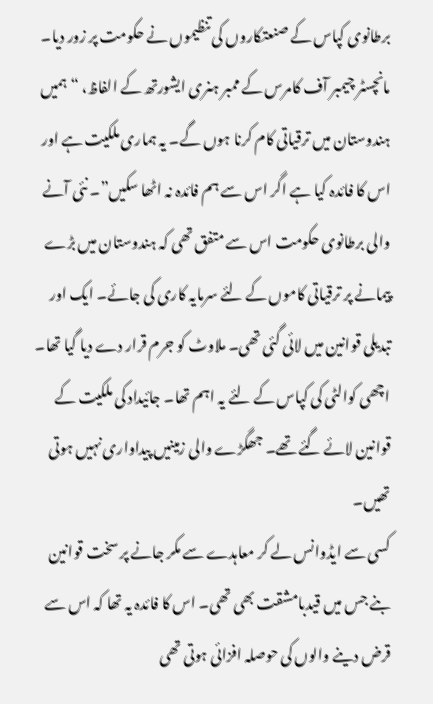برطانوی کپاس کے صنعتکاروں کی تنظیموں نے حکومت پر زور دیا۔ مانچسٹر چیمبر آف کامرس کے ممبر ہنری ایشورتھ کے الفاظ، “ہمیں ہندوستان میں ترقیاتی کام کرنا ہوں گے۔ یہ ہماری ملکیت ہے اور اس کا فائدہ کیا ہے اگر اس سے ہم فائدہ نہ اٹھا سکیں”۔ نئی آنے والی برطانوی حکومت اس سے متفق تھی کہ ہندوستان میں بڑے پیمانے پر ترقیاتی کاموں کے لئے سرمایہ کاری کی جائے۔ ایک اور تبدیلی قوانین میں لائی گئی تھی۔ ملاوٹ کو جرم قرار دے دیا گیا تھا۔ اچھی کوالٹی کی کپاس کے لئے یہ اہم تھا۔ جائیداد کی ملکیت کے قوانین لائے گئے تھے۔ جھگڑے والی زمینیں پیداواری نہیں ہوتی تھیں۔
کسی سے ایڈوانس لے کر معاہدے سے مکر جانے پر سخت قوانین بنے جس میں قیدبامشقت بھی تھی۔ اس کا فائدہ یہ تھا کہ اس سے قرض دینے والوں کی حوصلہ افزائی ہوتی تھی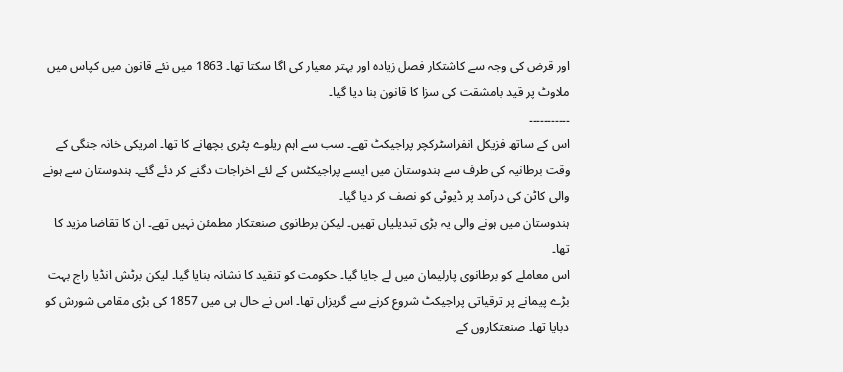اور قرض کی وجہ سے کاشتکار فصل زیادہ اور بہتر معیار کی اگا سکتا تھا۔ 1863 میں نئے قانون میں کپاس میں ملاوٹ پر قید بامشقت کی سزا کا قانون بنا دیا گیا۔
۔۔۔۔۔۔۔۔۔۔۔
اس کے ساتھ فزیکل انفراسٹرکچر پراجیکٹ تھے۔ سب سے اہم ریلوے پٹری بچھانے کا تھا۔ امریکی خانہ جنگی کے وقت برطانیہ کی طرف سے ہندوستان میں ایسے پراجیکٹس کے لئے اخراجات دگنے کر دئے گئے۔ ہندوستان سے ہونے والی کاٹن کی درآمد پر ڈیوٹی کو نصف کر دیا گیا۔
ہندوستان میں ہونے والی یہ بڑی تبدیلیاں تھیں۔ لیکن برطانوی صنعتکار مطمئن نہیں تھے۔ ان کا تقاضا مزید کا تھا۔
اس معاملے کو برطانوی پارلیمان میں لے جایا گیا۔ حکومت کو تنقید کا نشانہ بنایا گیا۔ لیکن برٹش انڈیا راج بہت بڑے پیمانے پر ترقیاتی پراجیکٹ شروع کرنے سے گریزاں تھا۔ اس نے حال ہی میں 1857 کی بڑی مقامی شورش کو دبایا تھا۔ صنعتکاروں کے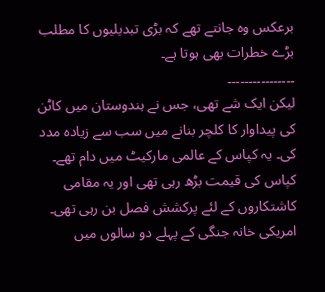برعکس وہ جانتے تھے کہ بڑی تبدیلیوں کا مطلب بڑے خطرات بھی ہوتا ہے۔
۔۔۔۔۔۔۔۔۔۔۔۔۔۔۔۔
لیکن ایک شے تھی، جس نے ہندوستان میں کاٹن کی پیداوار کا کلچر بنانے میں سب سے زیادہ مدد کی۔ یہ کپاس کے عالمی مارکیٹ میں دام تھے۔ کپاس کی قیمت بڑھ رہی تھی اور یہ مقامی کاشتکاروں کے لئے پرکشش فصل بن رہی تھی۔ امریکی خانہ جنگی کے پہلے دو سالوں میں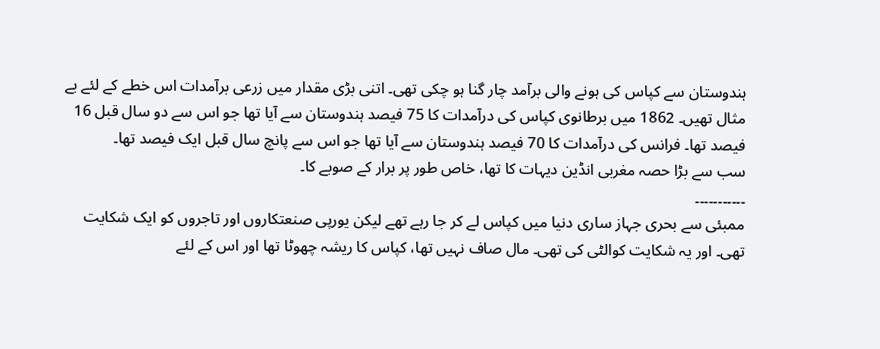ہندوستان سے کپاس کی ہونے والی برآمد چار گنا ہو چکی تھی۔ اتنی بڑی مقدار میں زرعی برآمدات اس خطے کے لئے بے مثال تھیں۔ 1862 میں برطانوی کپاس کی درآمدات کا 75 فیصد ہندوستان سے آیا تھا جو اس سے دو سال قبل 16 فیصد تھا۔ فرانس کی درآمدات کا 70 فیصد ہندوستان سے آیا تھا جو اس سے پانچ سال قبل ایک فیصد تھا۔
سب سے بڑا حصہ مغربی انڈین دیہات کا تھا، خاص طور پر برار کے صوبے کا۔
۔۔۔۔۔۔۔۔۔۔۔
ممبئی سے بحری جہاز ساری دنیا میں کپاس لے کر جا رہے تھے لیکن یورپی صنعتکاروں اور تاجروں کو ایک شکایت تھی۔ اور یہ شکایت کوالٹی کی تھی۔ مال صاف نہیں تھا، کپاس کا ریشہ چھوٹا تھا اور اس کے لئے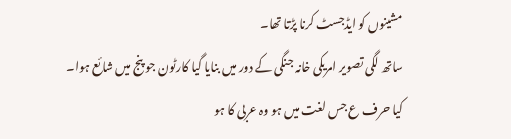مشینوں کو ایڈجسٹ کرنا پڑتا تھا۔
ساتھ لگی تصویر امریکی خانہ جنگی کے دور میں بنایا گیا کارٹون جو پنج میں شائع ہوا۔
کیا حرف ع جس لغت میں ہو وہ عربی کا ہو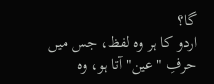گا؟
اردو کا ہر وہ لفظ، جس میں حرفِ "عین" آتا ہو، وہ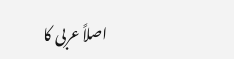اصلاً عربی کا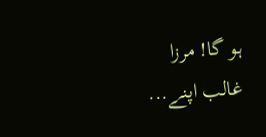ہو گا! مرزا غالب اپنے...